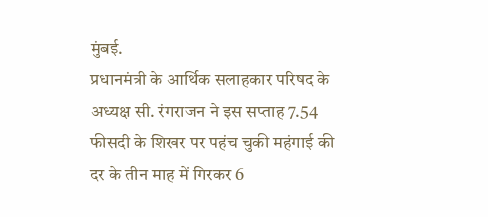मुंबई.
प्रधानमंत्री के आर्थिक सलाहकार परिषद के अध्यक्ष सी. रंगराजन ने इस सप्ताह 7.54 फीसदी के शिखर पर पहंच चुकी महंगाई की दर के तीन माह में गिरकर 6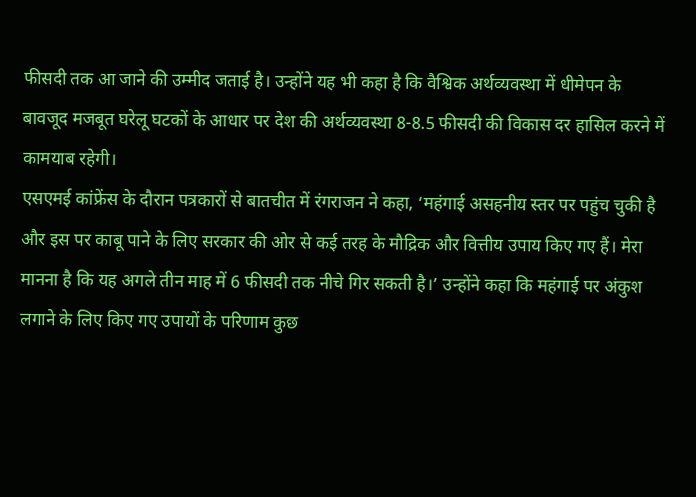फीसदी तक आ जाने की उम्मीद जताई है। उन्होंने यह भी कहा है कि वैश्विक अर्थव्यवस्था में धीमेपन के बावजूद मजबूत घरेलू घटकों के आधार पर देश की अर्थव्यवस्था 8-8.5 फीसदी की विकास दर हासिल करने में कामयाब रहेगी।
एसएमई कांफ्रेंस के दौरान पत्रकारों से बातचीत में रंगराजन ने कहा, ‘महंगाई असहनीय स्तर पर पहुंच चुकी है और इस पर काबू पाने के लिए सरकार की ओर से कई तरह के मौद्रिक और वित्तीय उपाय किए गए हैं। मेरा मानना है कि यह अगले तीन माह में 6 फीसदी तक नीचे गिर सकती है।’ उन्होंने कहा कि महंगाई पर अंकुश लगाने के लिए किए गए उपायों के परिणाम कुछ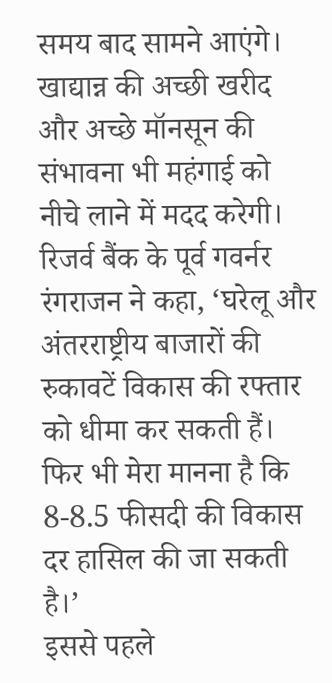समय बाद सामने आएंगे। खाद्यान्न की अच्छी खरीद और अच्छे मॉनसून की संभावना भी महंगाई को नीचे लाने में मदद करेगी।
रिजर्व बैंक के पूर्व गवर्नर रंगराजन ने कहा, ‘घरेलू और अंतरराष्ट्रीय बाजारों की रुकावटें विकास की रफ्तार को धीमा कर सकती हैं। फिर भी मेरा मानना है कि 8-8.5 फीसदी की विकास दर हासिल की जा सकती है।’
इससे पहले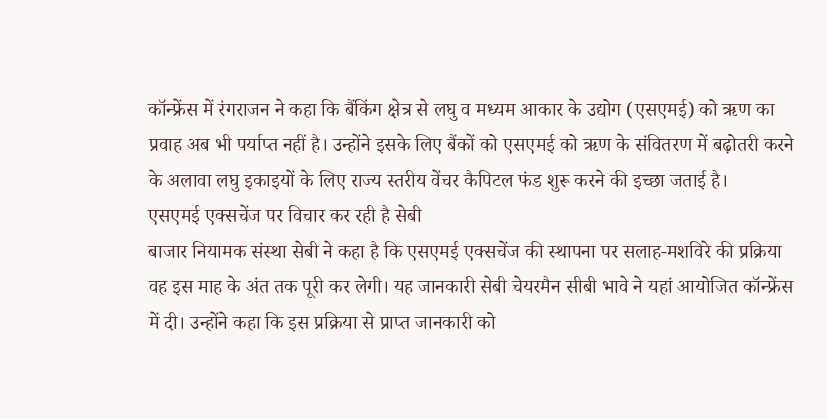कॉन्फ्रेंस में रंगराजन ने कहा कि बैंकिंग क्षेत्र से लघु व मध्यम आकार के उद्योग (एसएमई) को ऋण का प्रवाह अब भी पर्याप्त नहीं है। उन्होंने इसके लिए बैंकों को एसएमई को ऋण के संवितरण में बढ़ोतरी करने के अलावा लघु इकाइयों के लिए राज्य स्तरीय वेंचर कैपिटल फंड शुरू करने की इच्छा जताई है।
एसएमई एक्सचेंज पर विचार कर रही है सेबी
बाजार नियामक संस्था सेबी ने कहा है कि एसएमई एक्सचेंज की स्थापना पर सलाह-मशविरे की प्रक्रिया वह इस माह के अंत तक पूरी कर लेगी। यह जानकारी सेबी चेयरमैन सीबी भावे ने यहां आयोजित कॉन्फ्रेंस में दी। उन्होंने कहा कि इस प्रक्रिया से प्राप्त जानकारी को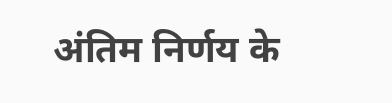अंतिम निर्णय के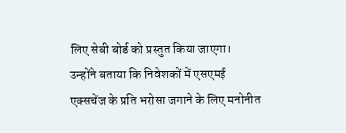लिए सेबी बोर्ड को प्रस्तुत किया जाएगा।
उन्होंने बताया कि निवेशकों में एसएमई एक्सचेंज के प्रति भरोसा जगाने के लिए मनोनीत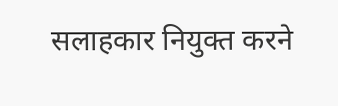सलाहकार नियुक्त करने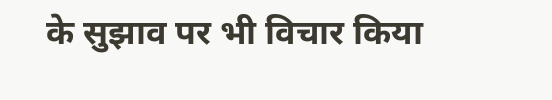के सुझाव पर भी विचार किया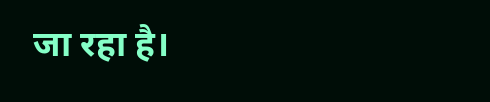जा रहा है।